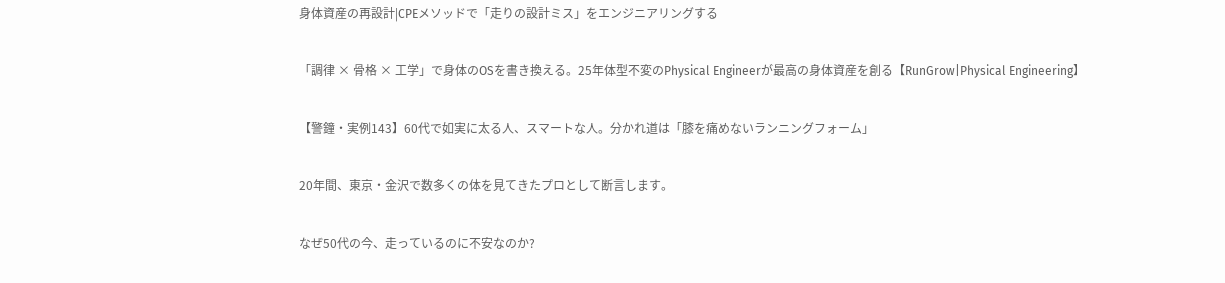身体資産の再設計|CPEメソッドで「走りの設計ミス」をエンジニアリングする

「調律 × 骨格 × 工学」で身体のOSを書き換える。25年体型不変のPhysical Engineerが最高の身体資産を創る【RunGrow|Physical Engineering】

【警鐘・実例143】60代で如実に太る人、スマートな人。分かれ道は「膝を痛めないランニングフォーム」

20年間、東京・金沢で数多くの体を見てきたプロとして断言します。

なぜ50代の今、走っているのに不安なのか?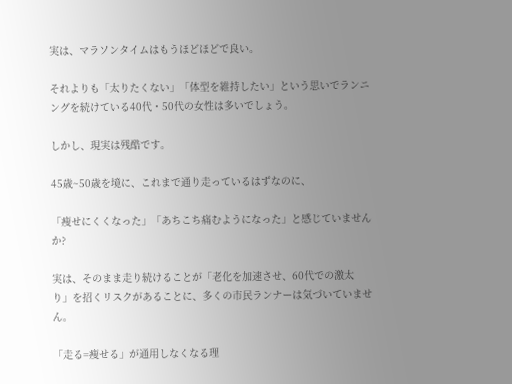実は、マラソンタイムはもうほどほどで良い。

それよりも「太りたくない」「体型を維持したい」という思いでランニングを続けている40代・50代の女性は多いでしょう。

しかし、現実は残酷です。

45歳~50歳を境に、これまで通り走っているはずなのに、

「痩せにくくなった」「あちこち痛むようになった」と感じていませんか?

実は、そのまま走り続けることが「老化を加速させ、60代での激太り」を招くリスクがあることに、多くの市民ランナーは気づいていません。

「走る=痩せる」が通用しなくなる理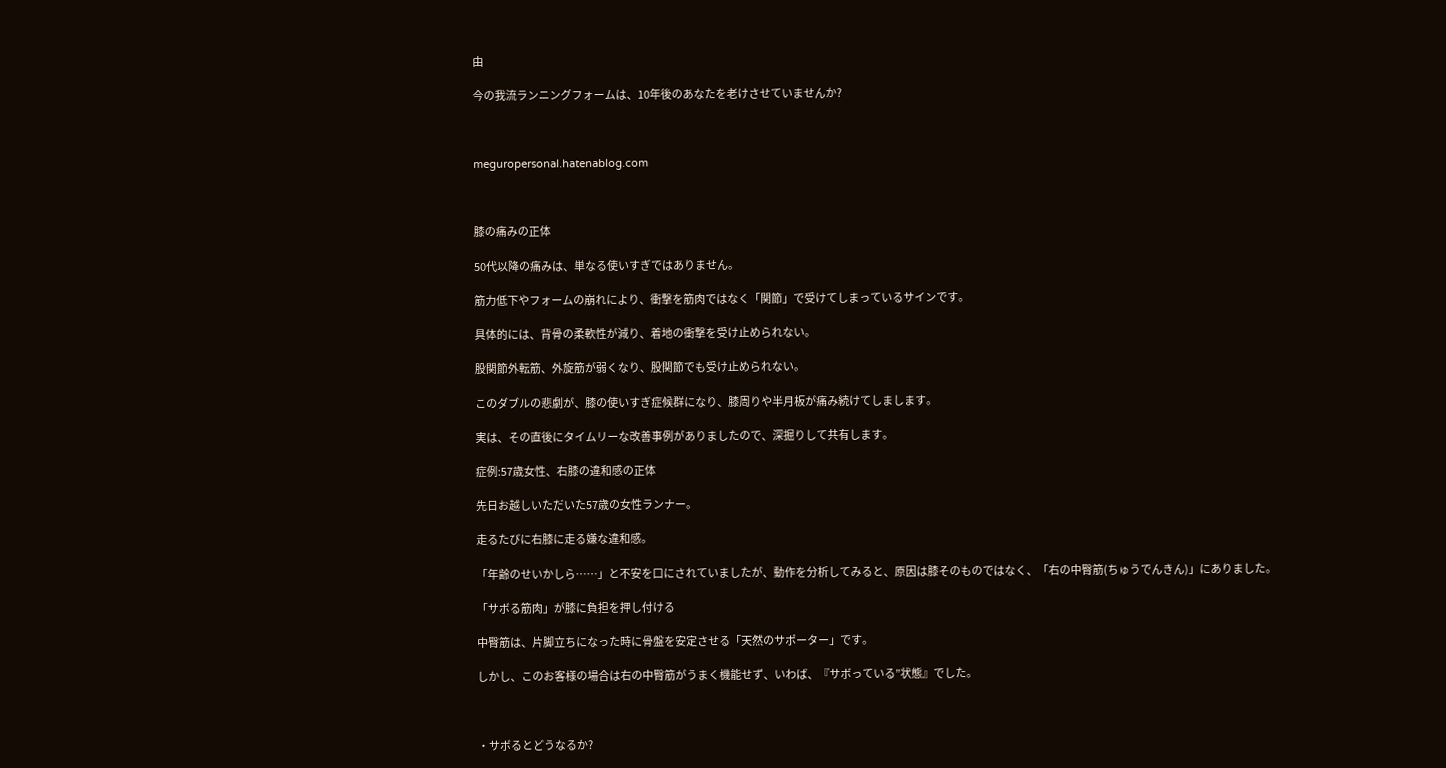由

今の我流ランニングフォームは、10年後のあなたを老けさせていませんか?



meguropersonal.hatenablog.com



膝の痛みの正体

50代以降の痛みは、単なる使いすぎではありません。

筋力低下やフォームの崩れにより、衝撃を筋肉ではなく「関節」で受けてしまっているサインです。

具体的には、背骨の柔軟性が減り、着地の衝撃を受け止められない。

股関節外転筋、外旋筋が弱くなり、股関節でも受け止められない。

このダブルの悲劇が、膝の使いすぎ症候群になり、膝周りや半月板が痛み続けてしまします。

実は、その直後にタイムリーな改善事例がありましたので、深掘りして共有します。

症例:57歳女性、右膝の違和感の正体

先日お越しいただいた57歳の女性ランナー。

走るたびに右膝に走る嫌な違和感。

「年齢のせいかしら……」と不安を口にされていましたが、動作を分析してみると、原因は膝そのものではなく、「右の中臀筋(ちゅうでんきん)」にありました。

「サボる筋肉」が膝に負担を押し付ける

中臀筋は、片脚立ちになった時に骨盤を安定させる「天然のサポーター」です。

しかし、このお客様の場合は右の中臀筋がうまく機能せず、いわば、『サボっている”状態』でした。



・サボるとどうなるか?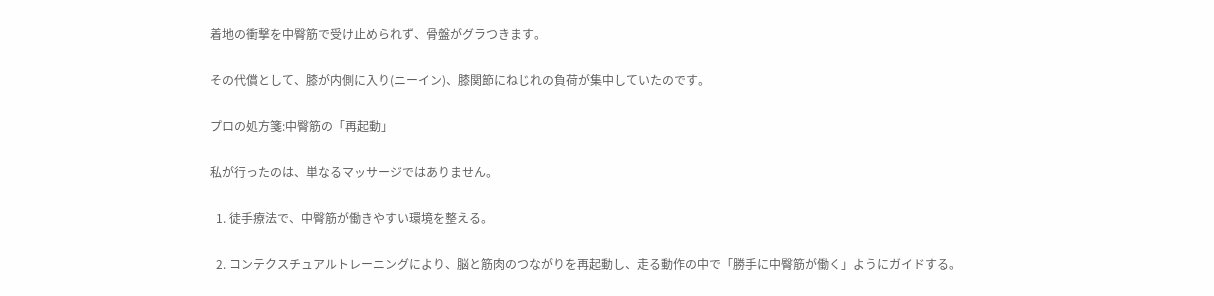着地の衝撃を中臀筋で受け止められず、骨盤がグラつきます。

その代償として、膝が内側に入り(ニーイン)、膝関節にねじれの負荷が集中していたのです。

プロの処方箋:中臀筋の「再起動」

私が行ったのは、単なるマッサージではありません。

  1. 徒手療法で、中臀筋が働きやすい環境を整える。

  2. コンテクスチュアルトレーニングにより、脳と筋肉のつながりを再起動し、走る動作の中で「勝手に中臀筋が働く」ようにガイドする。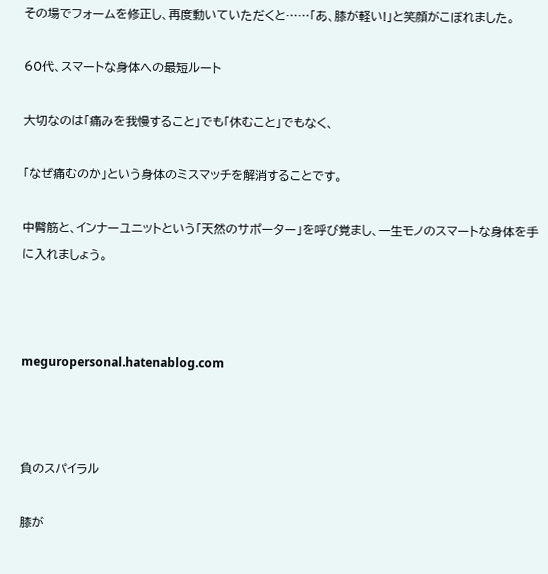その場でフォームを修正し、再度動いていただくと……「あ、膝が軽い!」と笑顔がこぼれました。

60代、スマートな身体への最短ルート

大切なのは「痛みを我慢すること」でも「休むこと」でもなく、

「なぜ痛むのか」という身体のミスマッチを解消することです。

中臀筋と、インナーユニットという「天然のサポーター」を呼び覚まし、一生モノのスマートな身体を手に入れましょう。



meguropersonal.hatenablog.com



負のスパイラル

膝が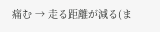痛む → 走る距離が減る(ま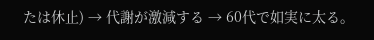たは休止) → 代謝が激減する → 60代で如実に太る。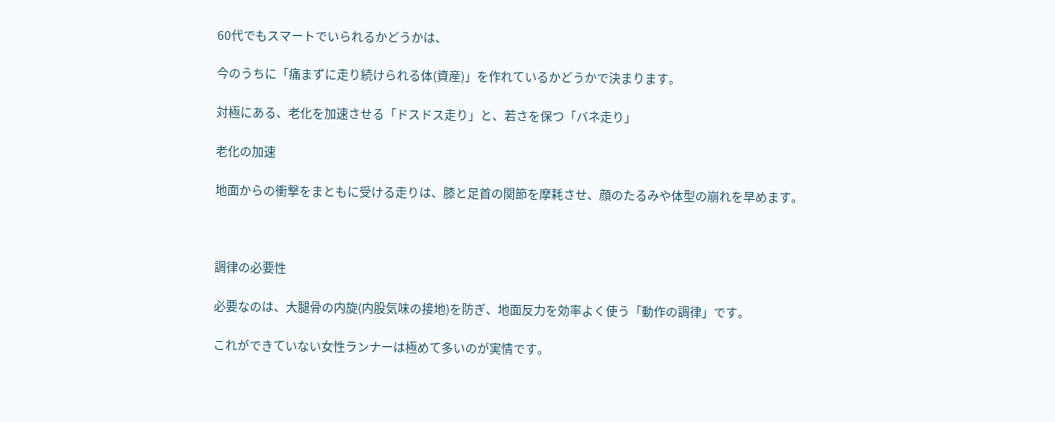60代でもスマートでいられるかどうかは、

今のうちに「痛まずに走り続けられる体(資産)」を作れているかどうかで決まります。

対極にある、老化を加速させる「ドスドス走り」と、若さを保つ「バネ走り」

老化の加速

地面からの衝撃をまともに受ける走りは、膝と足首の関節を摩耗させ、顔のたるみや体型の崩れを早めます。



調律の必要性

必要なのは、大腿骨の内旋(内股気味の接地)を防ぎ、地面反力を効率よく使う「動作の調律」です。

これができていない女性ランナーは極めて多いのが実情です。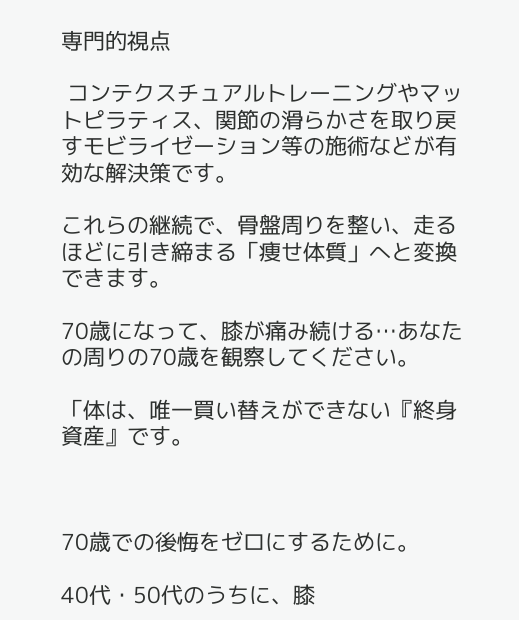専門的視点

 コンテクスチュアルトレーニングやマットピラティス、関節の滑らかさを取り戻すモビライゼーション等の施術などが有効な解決策です。

これらの継続で、骨盤周りを整い、走るほどに引き締まる「痩せ体質」へと変換できます。

70歳になって、膝が痛み続ける…あなたの周りの70歳を観察してください。

「体は、唯一買い替えができない『終身資産』です。



70歳での後悔をゼロにするために。

40代・50代のうちに、膝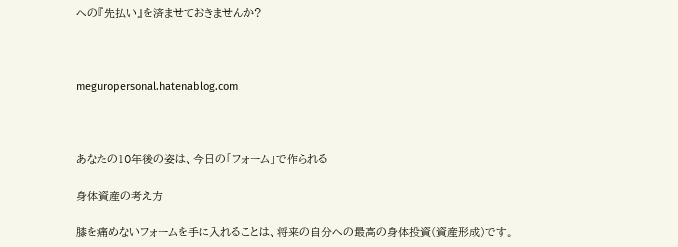への『先払い』を済ませておきませんか?



meguropersonal.hatenablog.com



あなたの10年後の姿は、今日の「フォーム」で作られる

身体資産の考え方

膝を痛めないフォームを手に入れることは、将来の自分への最高の身体投資(資産形成)です。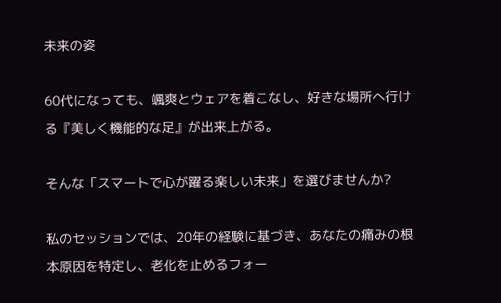未来の姿

60代になっても、颯爽とウェアを着こなし、好きな場所へ行ける『美しく機能的な足』が出来上がる。

そんな「スマートで心が躍る楽しい未来」を選びませんか?

私のセッションでは、20年の経験に基づき、あなたの痛みの根本原因を特定し、老化を止めるフォー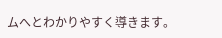ムへとわかりやすく導きます。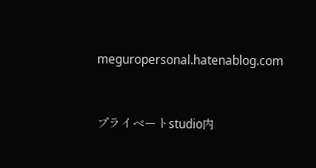meguropersonal.hatenablog.com



プライベートstudio内